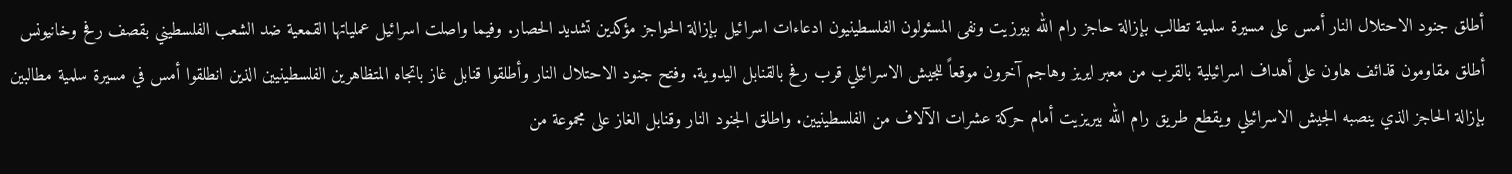أطلق جنود الاحتلال النار أمس على مسيرة سلمية تطالب بإزالة حاجز رام الله بيرزيت ونفى المسئولون الفلسطينيون ادعاءات اسرائيل بإزالة الحواجز مؤكدين تشديد الحصار. وفيما واصلت اسرائيل عملياتها القمعية ضد الشعب الفلسطيني بقصف رفح وخانيونس أطلق مقاومون قذائف هاون على أهداف اسرائيلية بالقرب من معبر ايريز وهاجم آخرون موقعاً للجيش الاسرائيلي قرب رفح بالقنابل اليدوية. وفتح جنود الاحتلال النار وأطلقوا قنابل غاز باتجاه المتظاهرين الفلسطينيين الذين انطلقوا أمس في مسيرة سلمية مطالبين بإزالة الحاجز الذي ينصبه الجيش الاسرائيلي ويقطع طريق رام الله بيريزيت أمام حركة عشرات الآلاف من الفلسطينيين. واطلق الجنود النار وقنابل الغاز على مجموعة من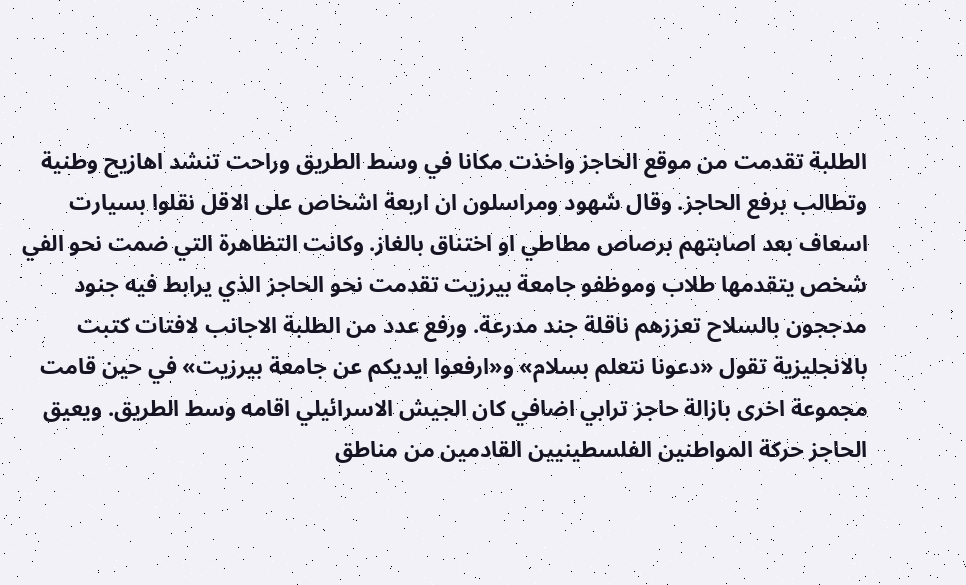الطلبة تقدمت من موقع الحاجز واخذت مكانا في وسط الطريق وراحت تنشد اهازيح وطنية وتطالب برفع الحاجز. وقال شهود ومراسلون ان اربعة اشخاص على الاقل نقلوا بسيارت اسعاف بعد اصابتهم برصاص مطاطي او اختناق بالغاز. وكانت التظاهرة التي ضمت نحو الفي شخص يتقدمها طلاب وموظفو جامعة بيرزيت تقدمت نحو الحاجز الذي يرابط فيه جنود مدججون بالسلاح تعززهم ناقلة جند مدرعة. ورفع عدد من الطلبة الاجانب لافتات كتبت بالانجليزية تقول «دعونا نتعلم بسلام» و«ارفعوا ايديكم عن جامعة بيرزيت» في حين قامت مجموعة اخرى بازالة حاجز ترابي اضافي كان الجيش الاسرائيلي اقامه وسط الطريق. ويعيق الحاجز حركة المواطنين الفلسطينيين القادمين من مناطق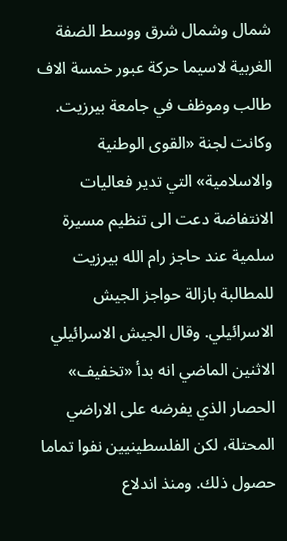شمال وشمال شرق ووسط الضفة الغربية لاسيما حركة عبور خمسة الاف طالب وموظف في جامعة بيرزيت. وكانت لجنة «القوى الوطنية والاسلامية» التي تدير فعاليات الانتفاضة دعت الى تنظيم مسيرة سلمية عند حاجز رام الله بيرزيت للمطالبة بازالة حواجز الجيش الاسرائيلي. وقال الجيش الاسرائيلي الاثنين الماضي انه بدأ «تخفيف» الحصار الذي يفرضه على الاراضي المحتلة، لكن الفلسطينيين نفوا تماما حصول ذلك. ومنذ اندلاع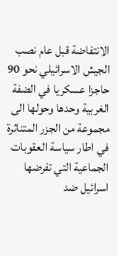الانتفاضة قبل عام نصب الجيش الاسرائيلي نحو 90 حاجزا عسكريا في الضفة الغربية وحدها وحولها الى مجموعة من الجزر المتناثرة في اطار سياسة العقوبات الجماعية التي تفرضها اسرائيل ضد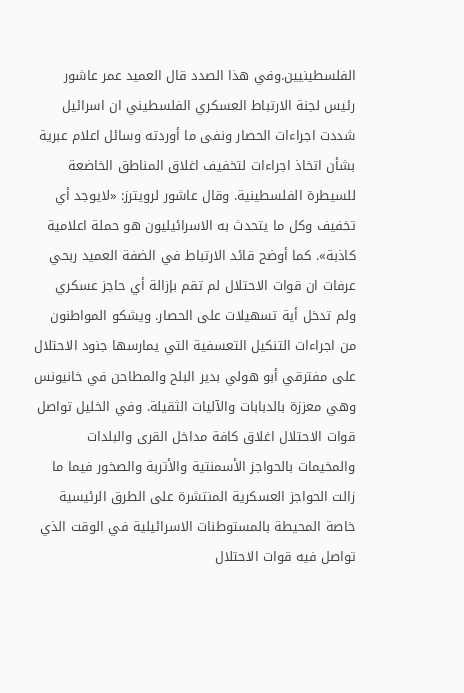الفلسطينيين.وفي هذا الصدد قال العميد عمر عاشور رئيس لجنة الارتباط العسكري الفلسطيني ان اسرائيل شددت اجراءات الحصار ونفى ما أوردته وسائل اعلام عبرية بشأن اتخاذ اجراءات لتخفيف اغلاق المناطق الخاضعة للسيطرة الفلسطينية. وقال عاشور لرويترز: «لايوجد أي تخفيف وكل ما يتحدث به الاسرائيليون هو حملة اعلامية كاذبة». كما أوضح قائد الارتباط في الضفة العميد ربحي عرفات ان قوات الاحتلال لم تقم بإزالة أي حاجز عسكري ولم تدخل أية تسهيلات على الحصار. ويشكو المواطنون من اجراءات التنكيل التعسفية التي يمارسها جنود الاحتلال على مفترقي أبو هولي بدير البلح والمطاحن في خانيونس وهي معززة بالدبابات والآليات الثقيلة. وفي الخليل تواصل قوات الاحتلال اغلاق كافة مداخل القرى والبلدات والمخيمات بالحواجز الأسمنتية والأتربة والصخور فيما ما زالت الحواجز العسكرية المنتشرة على الطرق الرئيسية خاصة المحيطة بالمستوطنات الاسرائيلية في الوقت الذي تواصل فيه قوات الاحتلال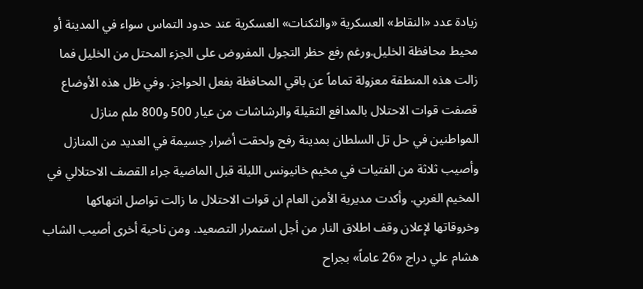زيادة عدد «النقاط» العسكرية «والثكنات» العسكرية عند حدود التماس سواء في المدينة أو محيط محافظة الخليل.ورغم رفع حظر التجول المفروض على الجزء المحتل من الخليل فما زالت هذه المنطقة معزولة تماماً عن باقي المحافظة بفعل الحواجز. وفي ظل هذه الأوضاع قصفت قوات الاحتلال بالمدافع الثقيلة والرشاشات من عيار 500 و800 ملم منازل المواطنين في حل تل السلطان بمدينة رفح ولحقت أضرار جسيمة في العديد من المنازل وأصيب ثلاثة من الفتيات في مخيم خانيونس الليلة قبل الماضية جراء القصف الاحتلالي في المخيم الغربي. وأكدت مديرية الأمن العام ان قوات الاحتلال ما زالت تواصل انتهاكها وخروقاتها لإعلان وقف اطلاق النار من أجل استمرار التصعيد. ومن ناحية أخرى أصيب الشاب هشام علي دراج «26 عاماً» بجراح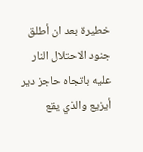خطيرة بعد ان أطلق جنود الاحتلال النار عليه باتجاه حاجز دير أيزيع والذي يقع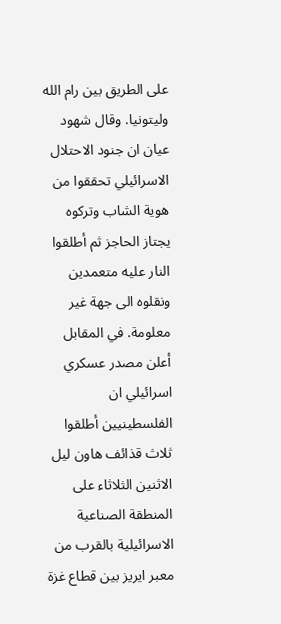على الطريق بين رام الله وليتونيا. وقال شهود عيان ان جنود الاحتلال الاسرائيلي تحققوا من هوية الشاب وتركوه يجتاز الحاجز ثم أطلقوا النار عليه متعمدين ونقلوه الى جهة غير معلومة. في المقابل أعلن مصدر عسكري اسرائيلي ان الفلسطينيين أطلقوا ثلاث قذائف هاون ليل الاثنين الثلاثاء على المنطقة الصناعية الاسرائيلية بالقرب من معبر ايريز بين قطاع غزة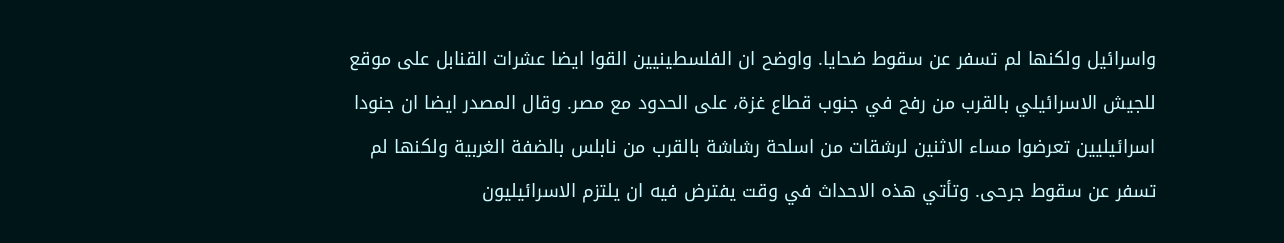واسرائيل ولكنها لم تسفر عن سقوط ضحايا. واوضح ان الفلسطينيين القوا ايضا عشرات القنابل على موقع للجيش الاسرائيلي بالقرب من رفح في جنوب قطاع غزة، على الحدود مع مصر. وقال المصدر ايضا ان جنودا اسرائيليين تعرضوا مساء الاثنين لرشقات من اسلحة رشاشة بالقرب من نابلس بالضفة الغربية ولكنها لم تسفر عن سقوط جرحى. وتأتي هذه الاحداث في وقت يفترض فيه ان يلتزم الاسرائيليون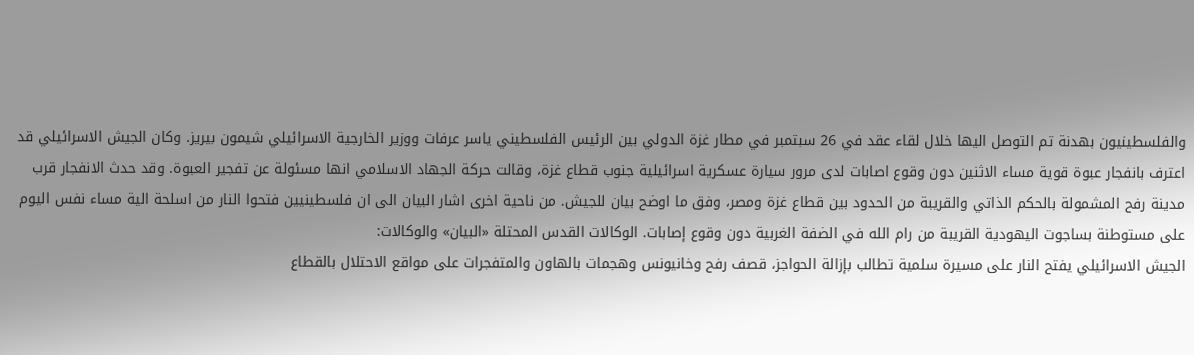والفلسطينيون بهدنة تم التوصل اليها خلال لقاء عقد في 26 سبتمبر في مطار غزة الدولي بين الرئيس الفلسطيني ياسر عرفات ووزير الخارجية الاسرائيلي شيمون بيريز. وكان الجيش الاسرائيلي قد اعترف بانفجار عبوة قوية مساء الاثنين دون وقوع اصابات لدى مرور سيارة عسكرية اسرائيلية جنوب قطاع غزة، وقالت حركة الجهاد الاسلامي انها مسئولة عن تفجير العبوة. وقد حدث الانفجار قرب مدينة رفح المشمولة بالحكم الذاتي والقريبة من الحدود بين قطاع غزة ومصر، وفق ما اوضح بيان للجيش. من ناحية اخرى اشار البيان الى ان فلسطينيين فتحوا النار من اسلحة الية مساء نفس اليوم على مستوطنة بساجوت اليهودية القريبة من رام الله في الضفة الغربية دون وقوع إصابات. الوكالات القدس المحتلة «البيان» والوكالات:
الجيش الاسرائيلي يفتح النار على مسيرة سلمية تطالب بإزالة الحواجز، قصف رفح وخانيونس وهجمات بالهاون والمتفجرات على مواقع الاحتلال بالقطاع